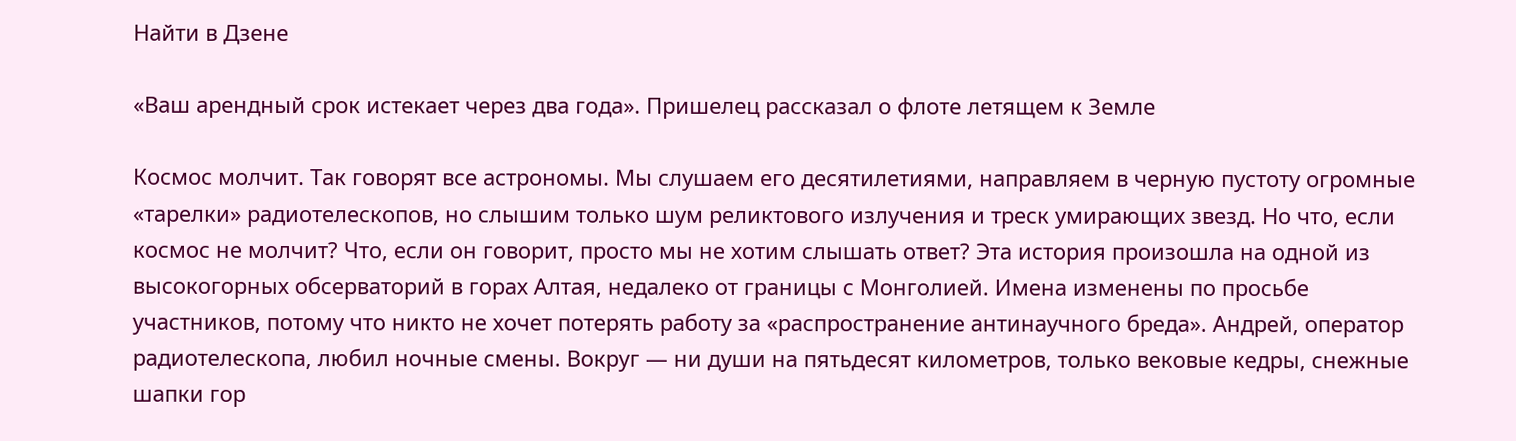Найти в Дзене

«Ваш арендный срок истекает через два года». Пришелец рассказал о флоте летящем к Земле

Космос молчит. Так говорят все астрономы. Мы слушаем его десятилетиями, направляем в черную пустоту огромные «тарелки» радиотелескопов, но слышим только шум реликтового излучения и треск умирающих звезд. Но что, если космос не молчит? Что, если он говорит, просто мы не хотим слышать ответ? Эта история произошла на одной из высокогорных обсерваторий в горах Алтая, недалеко от границы с Монголией. Имена изменены по просьбе участников, потому что никто не хочет потерять работу за «распространение антинаучного бреда». Андрей, оператор радиотелескопа, любил ночные смены. Вокруг — ни души на пятьдесят километров, только вековые кедры, снежные шапки гор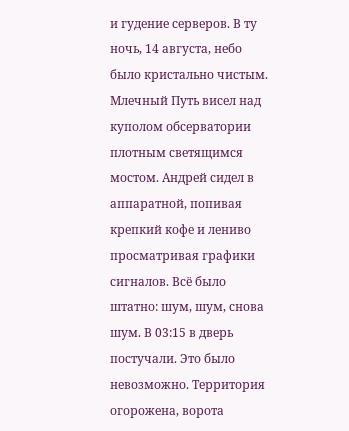и гудение серверов. В ту ночь, 14 августа, небо было кристально чистым. Млечный Путь висел над куполом обсерватории плотным светящимся мостом. Андрей сидел в аппаратной, попивая крепкий кофе и лениво просматривая графики сигналов. Всё было штатно: шум, шум, снова шум. В 03:15 в дверь постучали. Это было невозможно. Территория огорожена, ворота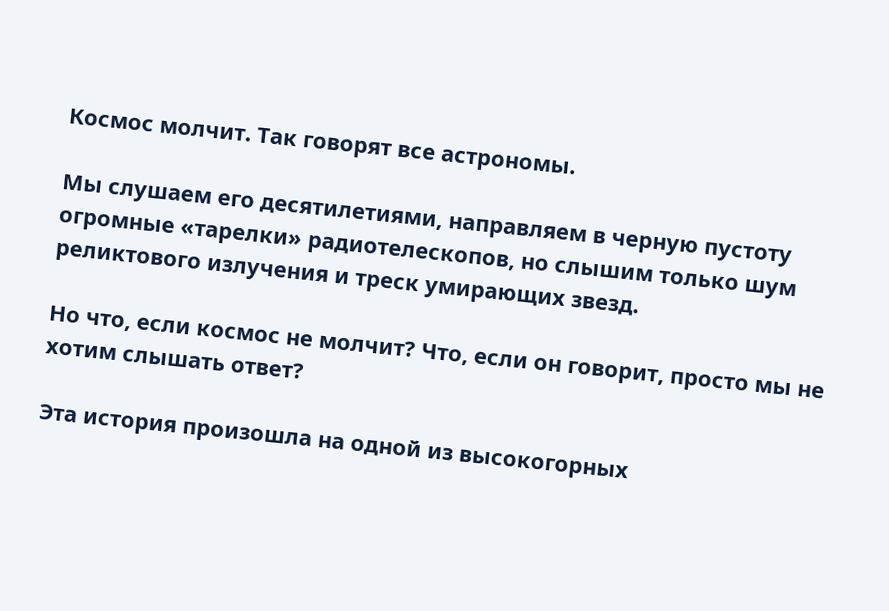Космос молчит. Так говорят все астрономы.

Мы слушаем его десятилетиями, направляем в черную пустоту огромные «тарелки» радиотелескопов, но слышим только шум реликтового излучения и треск умирающих звезд.

Но что, если космос не молчит? Что, если он говорит, просто мы не хотим слышать ответ?

Эта история произошла на одной из высокогорных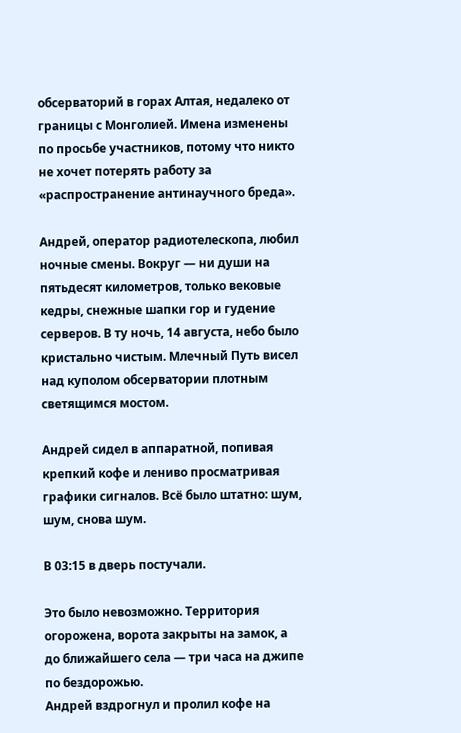обсерваторий в горах Алтая, недалеко от границы с Монголией. Имена изменены по просьбе участников, потому что никто не хочет потерять работу за «распространение антинаучного бреда».

Андрей, оператор радиотелескопа, любил ночные смены. Вокруг — ни души на пятьдесят километров, только вековые кедры, снежные шапки гор и гудение серверов. В ту ночь, 14 августа, небо было кристально чистым. Млечный Путь висел над куполом обсерватории плотным светящимся мостом.

Андрей сидел в аппаратной, попивая крепкий кофе и лениво просматривая графики сигналов. Всё было штатно: шум, шум, снова шум.

В 03:15 в дверь постучали.

Это было невозможно. Территория огорожена, ворота закрыты на замок, а до ближайшего села — три часа на джипе по бездорожью.
Андрей вздрогнул и пролил кофе на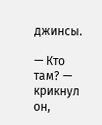джинсы.

— Кто там? — крикнул он,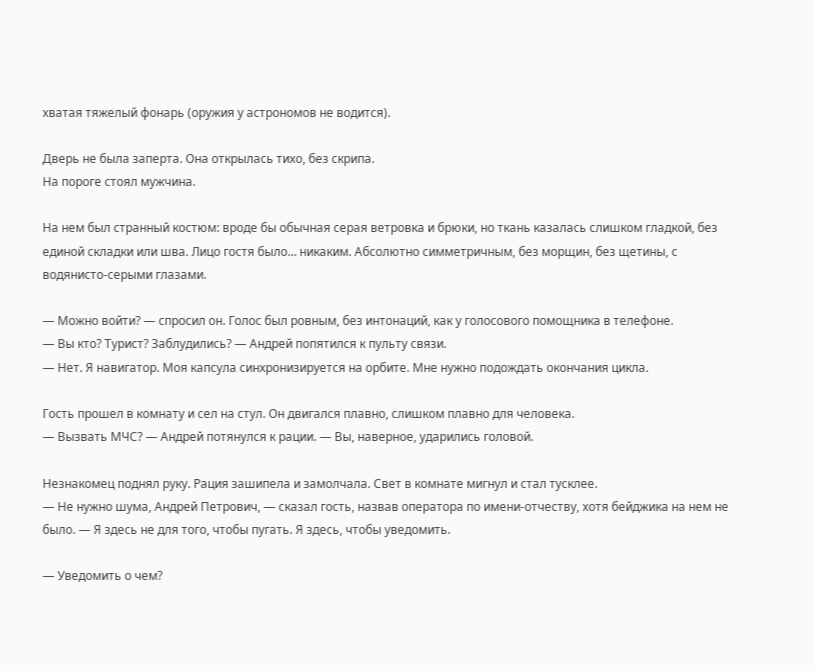хватая тяжелый фонарь (оружия у астрономов не водится).

Дверь не была заперта. Она открылась тихо, без скрипа.
На пороге стоял мужчина.

На нем был странный костюм: вроде бы обычная серая ветровка и брюки, но ткань казалась слишком гладкой, без единой складки или шва. Лицо гостя было… никаким. Абсолютно симметричным, без морщин, без щетины, с водянисто-серыми глазами.

— Можно войти? — спросил он. Голос был ровным, без интонаций, как у голосового помощника в телефоне.
— Вы кто? Турист? Заблудились? — Андрей попятился к пульту связи.
— Нет. Я навигатор. Моя капсула синхронизируется на орбите. Мне нужно подождать окончания цикла.

Гость прошел в комнату и сел на стул. Он двигался плавно, слишком плавно для человека.
— Вызвать МЧС? — Андрей потянулся к рации. — Вы, наверное, ударились головой.

Незнакомец поднял руку. Рация зашипела и замолчала. Свет в комнате мигнул и стал тусклее.
— Не нужно шума, Андрей Петрович, — сказал гость, назвав оператора по имени-отчеству, хотя бейджика на нем не было. — Я здесь не для того, чтобы пугать. Я здесь, чтобы уведомить.

— Уведомить о чем?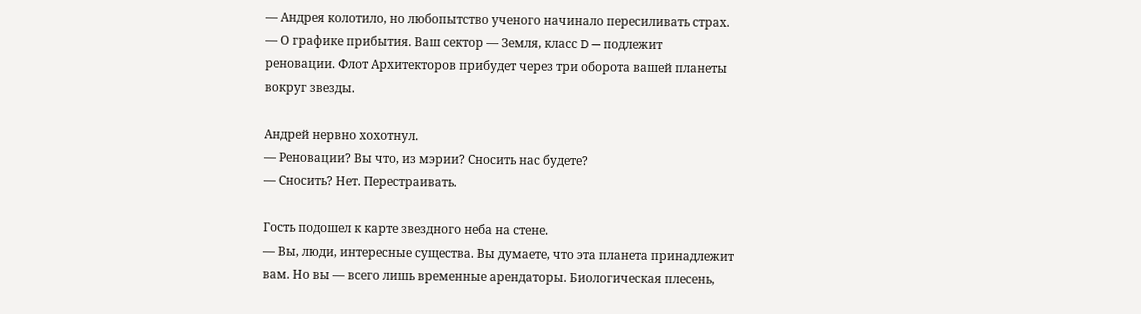— Андрея колотило, но любопытство ученого начинало пересиливать страх.
— О графике прибытия. Ваш сектор — Земля, класс D — подлежит
реновации. Флот Архитекторов прибудет через три оборота вашей планеты вокруг звезды.

Андрей нервно хохотнул.
— Реновации? Вы что, из мэрии? Сносить нас будете?
— Сносить? Нет. Перестраивать.

Гость подошел к карте звездного неба на стене.
— Вы, люди, интересные существа. Вы думаете, что эта планета принадлежит вам. Но вы — всего лишь временные арендаторы. Биологическая плесень,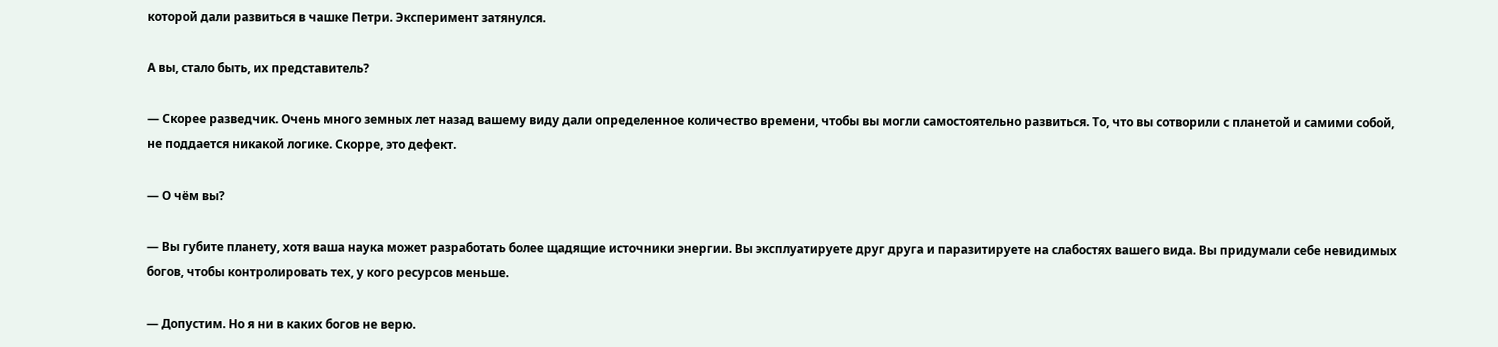которой дали развиться в чашке Петри. Эксперимент затянулся.

А вы, стало быть, их представитель?

— Скорее разведчик. Очень много земных лет назад вашему виду дали определенное количество времени, чтобы вы могли самостоятельно развиться. То, что вы сотворили с планетой и самими собой, не поддается никакой логике. Скорре, это дефект.

— О чём вы?

— Вы губите планету, хотя ваша наука может разработать более щадящие источники энергии. Вы эксплуатируете друг друга и паразитируете на слабостях вашего вида. Вы придумали себе невидимых богов, чтобы контролировать тех, у кого ресурсов меньше.

— Допустим. Но я ни в каких богов не верю.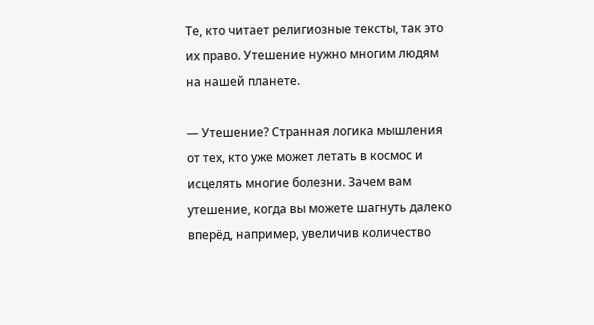Те, кто читает религиозные тексты, так это их право. Утешение нужно многим людям на нашей планете.

— Утешение? Странная логика мышления от тех, кто уже может летать в космос и исцелять многие болезни. Зачем вам утешение, когда вы можете шагнуть далеко вперёд, например, увеличив количество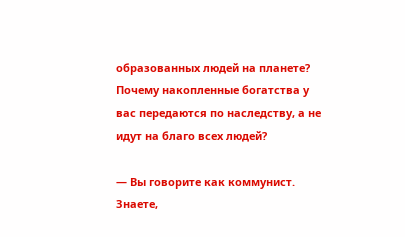образованных людей на планете? Почему накопленные богатства у вас передаются по наследству, а не идут на благо всех людей?

— Вы говорите как коммунист. Знаете,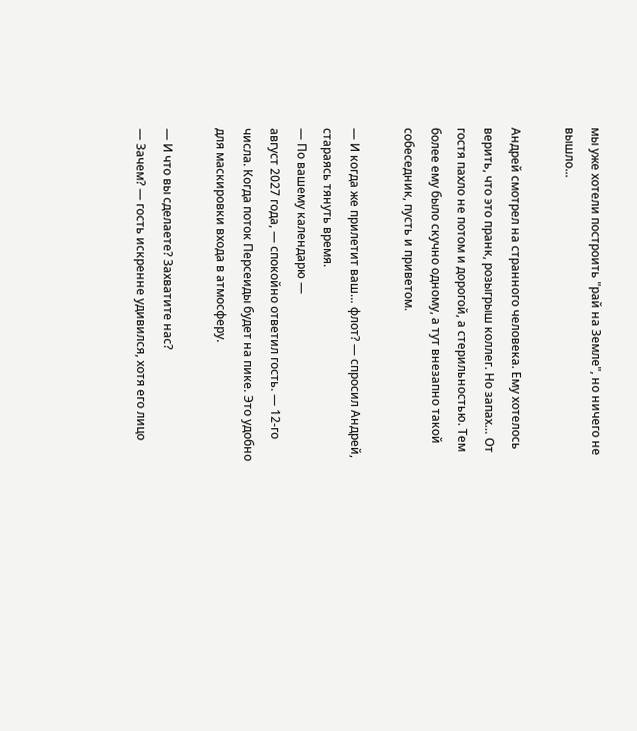мы уже хотели построить "рай на Земле", но ничего не вышло...

Андрей смотрел на странного человека. Ему хотелось верить, что это пранк, розыгрыш коллег. Но запах… От гостя пахло не потом и дорогой, а стерильностью. Тем более ему было скучно одному, а тут внезапно такой собеседник, пусть и приветом.

— И когда же прилетит ваш… флот? — спросил Андрей, стараясь тянуть время.
— По вашему календарю —
август 2027 года, — спокойно ответил гость. — 12-го числа. Когда поток Персеиды будет на пике. Это удобно для маскировки входа в атмосферу.

— И что вы сделаете? Захватите нас?
— Зачем? — гость искренне удивился, хотя его лицо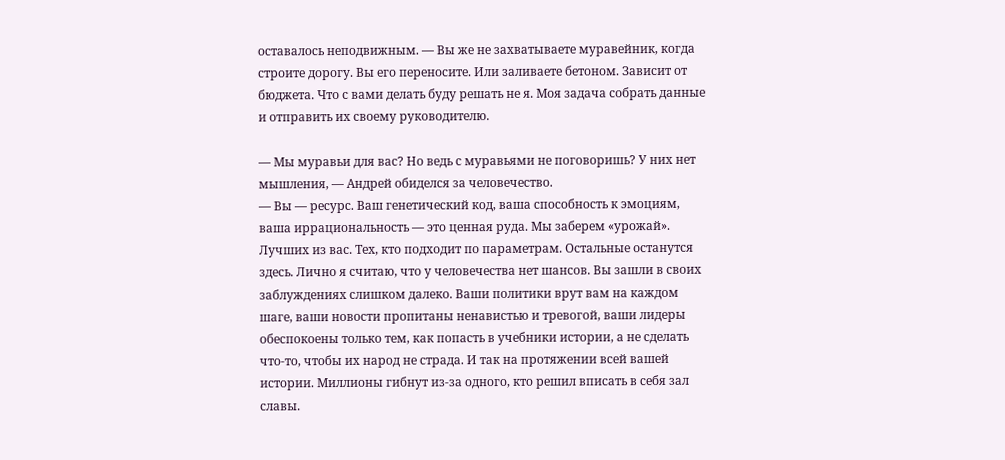оставалось неподвижным. — Вы же не захватываете муравейник, когда строите дорогу. Вы его переносите. Или заливаете бетоном. Зависит от бюджета. Что с вами делать буду решать не я. Моя задача собрать данные и отправить их своему руководителю.

— Мы муравьи для вас? Но ведь с муравьями не поговоришь? У них нет мышления, — Андрей обиделся за человечество.
— Вы — ресурс. Ваш генетический код, ваша способность к эмоциям, ваша иррациональность — это ценная руда. Мы заберем «урожай». Лучших из вас. Тех, кто подходит по параметрам. Остальные останутся здесь. Лично я считаю, что у человечества нет шансов. Вы зашли в своих заблуждениях слишком далеко. Ваши политики врут вам на каждом шаге, ваши новости пропитаны ненавистью и тревогой, ваши лидеры обеспокоены только тем, как попасть в учебники истории, а не сделать что-то, чтобы их народ не страда. И так на протяжении всей вашей истории. Миллионы гибнут из-за одного, кто решил вписать в себя зал славы.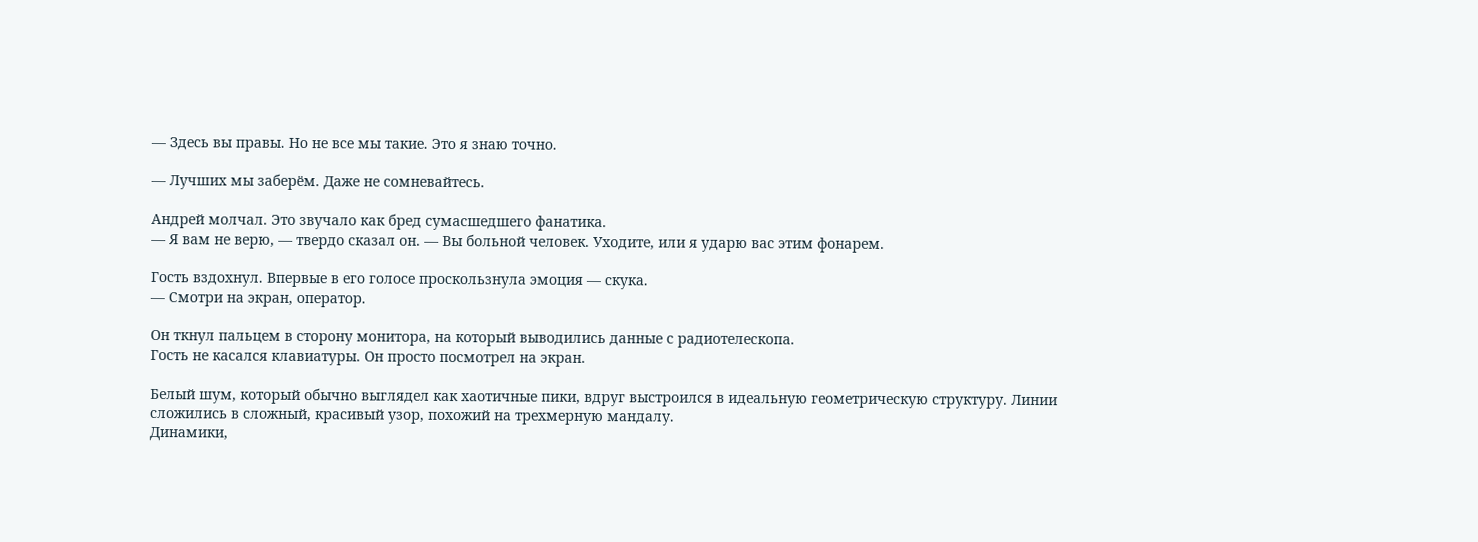— Здесь вы правы. Но не все мы такие. Это я знаю точно.

— Лучших мы заберём. Даже не сомневайтесь.

Андрей молчал. Это звучало как бред сумасшедшего фанатика.
— Я вам не верю, — твердо сказал он. — Вы больной человек. Уходите, или я ударю вас этим фонарем.

Гость вздохнул. Впервые в его голосе проскользнула эмоция — скука.
— Смотри на экран, оператор.

Он ткнул пальцем в сторону монитора, на который выводились данные с радиотелескопа.
Гость не касался клавиатуры. Он просто посмотрел на экран.

Белый шум, который обычно выглядел как хаотичные пики, вдруг выстроился в идеальную геометрическую структуру. Линии сложились в сложный, красивый узор, похожий на трехмерную мандалу.
Динамики,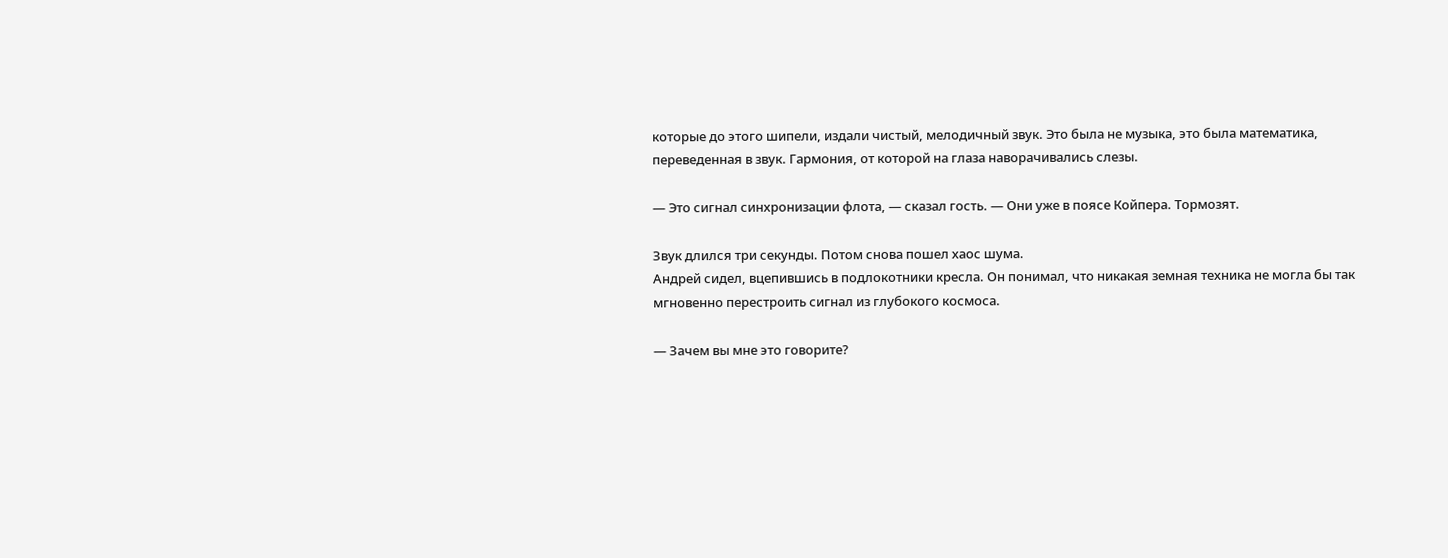которые до этого шипели, издали чистый, мелодичный звук. Это была не музыка, это была математика, переведенная в звук. Гармония, от которой на глаза наворачивались слезы.

— Это сигнал синхронизации флота, — сказал гость. — Они уже в поясе Койпера. Тормозят.

Звук длился три секунды. Потом снова пошел хаос шума.
Андрей сидел, вцепившись в подлокотники кресла. Он понимал, что никакая земная техника не могла бы так мгновенно перестроить сигнал из глубокого космоса.

— Зачем вы мне это говорите?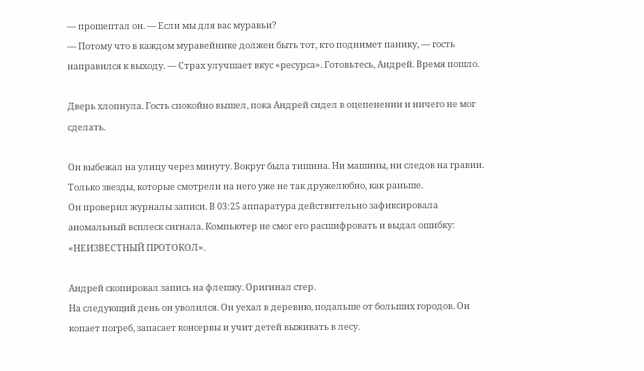— прошептал он. — Если мы для вас муравьи?
— Потому что в каждом муравейнике должен быть тот, кто поднимет панику, — гость направился к выходу. — Страх улучшает вкус «ресурса». Готовьтесь, Андрей. Время пошло.

Дверь хлопнула. Гость спокойно вышел, пока Андрей сидел в оцепенении и ничего не мог сделать.

Он выбежал на улицу через минуту. Вокруг была тишина. Ни машины, ни следов на гравии. Только звезды, которые смотрели на него уже не так дружелюбно, как раньше.
Он проверил журналы записи. В 03:25 аппаратура действительно зафиксировала аномальный всплеск сигнала. Компьютер не смог его расшифровать и выдал ошибку: «НЕИЗВЕСТНЫЙ ПРОТОКОЛ».

Андрей скопировал запись на флешку. Оригинал стер.
На следующий день он уволился. Он уехал в деревню, подальше от больших городов. Он копает погреб, запасает консервы и учит детей выживать в лесу.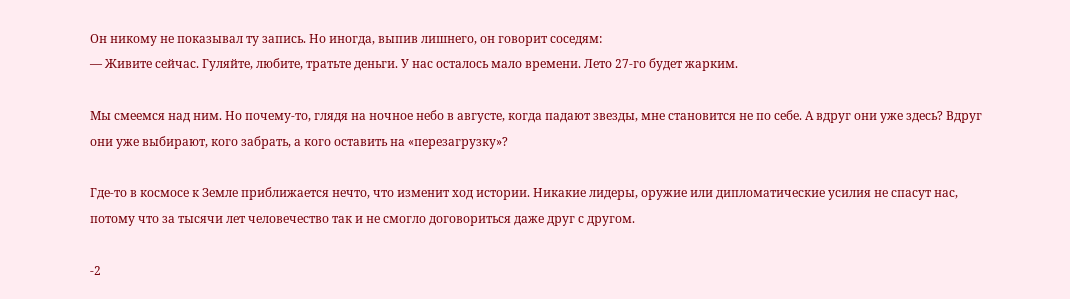Он никому не показывал ту запись. Но иногда, выпив лишнего, он говорит соседям:
— Живите сейчас. Гуляйте, любите, тратьте деньги. У нас осталось мало времени. Лето 27-го будет жарким.

Мы смеемся над ним. Но почему-то, глядя на ночное небо в августе, когда падают звезды, мне становится не по себе. А вдруг они уже здесь? Вдруг они уже выбирают, кого забрать, а кого оставить на «перезагрузку»?

Где-то в космосе к Земле приближается нечто, что изменит ход истории. Никакие лидеры, оружие или дипломатические усилия не спасут нас, потому что за тысячи лет человечество так и не смогло договориться даже друг с другом.

-2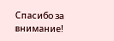Спасибо за внимание!